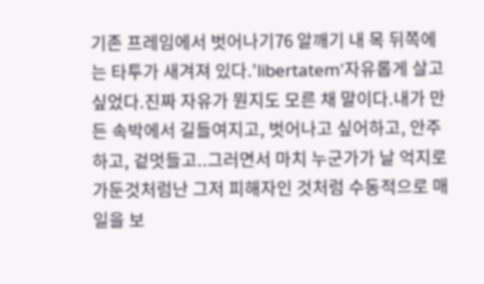기존 프레임에서 벗어나기76 알깨기 내 목 뒤쪽에는 타투가 새겨져 있다.'libertatem'자유롭게 살고 싶었다.진짜 자유가 뭔지도 모른 채 말이다.내가 만든 속박에서 길들여지고, 벗어나고 싶어하고, 안주하고, 겉멋들고..그러면서 마치 누군가가 날 억지로 가둔것처럼난 그저 피해자인 것처럼 수동적으로 매일을 보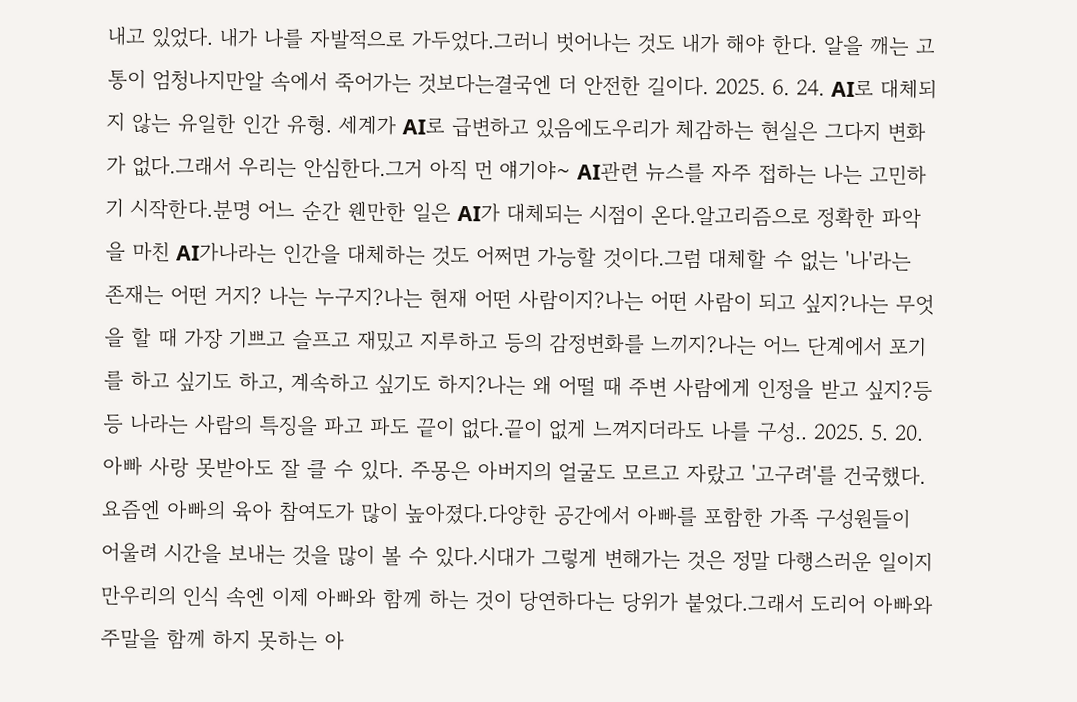내고 있었다. 내가 나를 자발적으로 가두었다.그러니 벗어나는 것도 내가 해야 한다. 알을 깨는 고통이 엄청나지만알 속에서 죽어가는 것보다는결국엔 더 안전한 길이다. 2025. 6. 24. AI로 대체되지 않는 유일한 인간 유형. 세계가 AI로 급변하고 있음에도우리가 체감하는 현실은 그다지 변화가 없다.그래서 우리는 안심한다.그거 아직 먼 얘기야~ AI관련 뉴스를 자주 접하는 나는 고민하기 시작한다.분명 어느 순간 웬만한 일은 AI가 대체되는 시점이 온다.알고리즘으로 정확한 파악을 마친 AI가나라는 인간을 대체하는 것도 어쩌면 가능할 것이다.그럼 대체할 수 없는 '나'라는 존재는 어떤 거지? 나는 누구지?나는 현재 어떤 사람이지?나는 어떤 사람이 되고 싶지?나는 무엇을 할 때 가장 기쁘고 슬프고 재밌고 지루하고 등의 감정변화를 느끼지?나는 어느 단계에서 포기를 하고 싶기도 하고, 계속하고 싶기도 하지?나는 왜 어떨 때 주변 사람에게 인정을 받고 싶지?등등 나라는 사람의 특징을 파고 파도 끝이 없다.끝이 없게 느껴지더라도 나를 구성.. 2025. 5. 20. 아빠 사랑 못받아도 잘 클 수 있다. 주몽은 아버지의 얼굴도 모르고 자랐고 '고구려'를 건국했다. 요즘엔 아빠의 육아 참여도가 많이 높아졌다.다양한 공간에서 아빠를 포함한 가족 구성원들이 어울려 시간을 보내는 것을 많이 볼 수 있다.시대가 그렇게 변해가는 것은 정말 다행스러운 일이지만우리의 인식 속엔 이제 아빠와 함께 하는 것이 당연하다는 당위가 붙었다.그래서 도리어 아빠와 주말을 함께 하지 못하는 아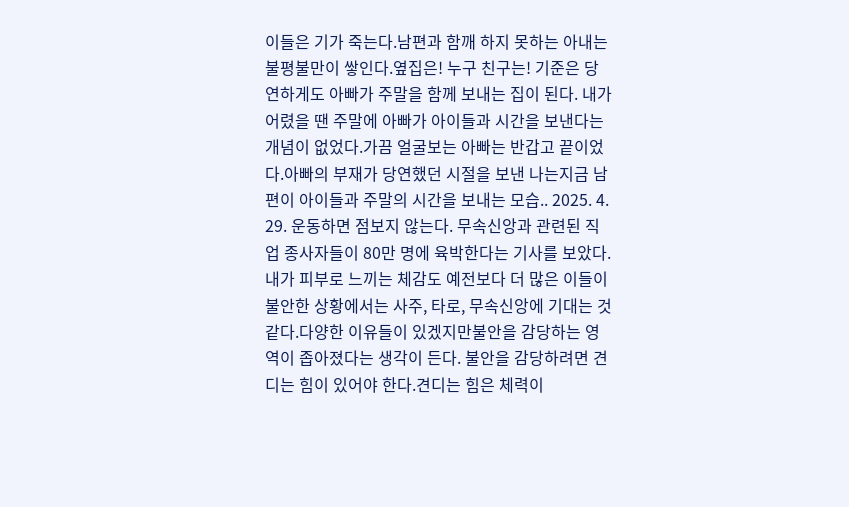이들은 기가 죽는다.남편과 함깨 하지 못하는 아내는 불평불만이 쌓인다.옆집은! 누구 친구는! 기준은 당연하게도 아빠가 주말을 함께 보내는 집이 된다. 내가 어렸을 땐 주말에 아빠가 아이들과 시간을 보낸다는 개념이 없었다.가끔 얼굴보는 아빠는 반갑고 끝이었다.아빠의 부재가 당연했던 시절을 보낸 나는지금 남편이 아이들과 주말의 시간을 보내는 모습.. 2025. 4. 29. 운동하면 점보지 않는다. 무속신앙과 관련된 직업 종사자들이 80만 명에 육박한다는 기사를 보았다.내가 피부로 느끼는 체감도 예전보다 더 많은 이들이 불안한 상황에서는 사주, 타로, 무속신앙에 기대는 것 같다.다양한 이유들이 있겠지만불안을 감당하는 영역이 좁아졌다는 생각이 든다. 불안을 감당하려면 견디는 힘이 있어야 한다.견디는 힘은 체력이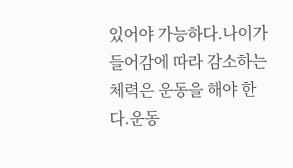있어야 가능하다.나이가 들어감에 따라 감소하는 체력은 운동을 해야 한다.운동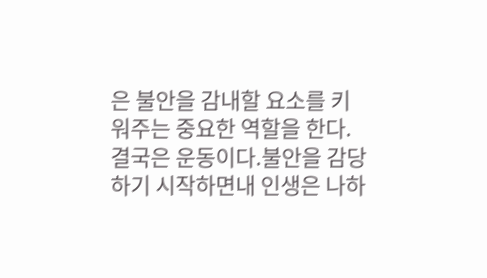은 불안을 감내할 요소를 키워주는 중요한 역할을 한다. 결국은 운동이다.불안을 감당하기 시작하면내 인생은 나하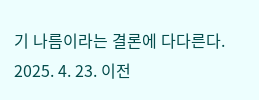기 나름이라는 결론에 다다른다. 2025. 4. 23. 이전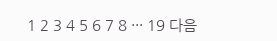1 2 3 4 5 6 7 8 ··· 19 다음